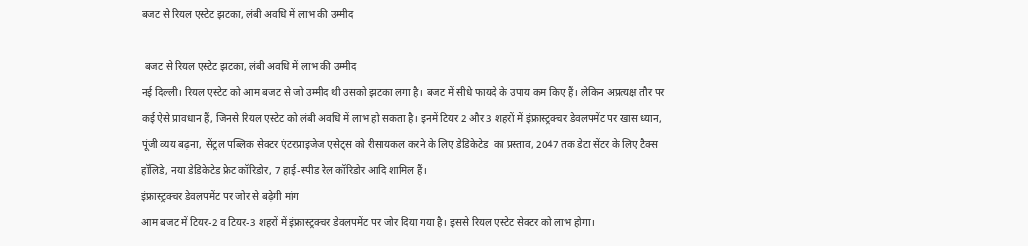बजट से रियल एस्टेट झटका, लंबी अवधि में लाभ की उम्मीद

 बजट से रियल एस्टेट झटका, लंबी अवधि में लाभ की उम्मीद
नई दिल्ली। रियल एस्टेट को आम बजट से जो उम्मीद थी उसको झटका लगा है। बजट में सीधे फायदे के उपाय कम किए हैं। लेकिन अप्रत्यक्ष तौर पर कई ऐसे प्रावधान हैं, जिनसे रियल एस्टेट को लंबी अवधि में लाभ हो सकता है। इनमें टियर 2 और 3 शहरों में इंफ्रास्ट्रक्चर डेवलपमेंट पर खास ध्यान, पूंजी व्यय बढ़ना, सेंट्रल पब्लिक सेक्टर एंटरप्राइजेज एसेट्स को रीसायकल करने के लिए डेडिकेटेड  का प्रस्ताव, 2047 तक डेटा सेंटर के लिए टैक्स हॉलिडे, नया डेडिकेटेड फ्रेट कॉरिडोर, 7 हाई-स्पीड रेल कॉरिडोर आदि शामिल हैं।
इंफ्रास्ट्रक्चर डेवलपमेंट पर जोर से बढ़ेगी मांग
आम बजट में टियर-2 व टियर-3 शहरों में इंफ्रास्ट्रक्चर डेवलपमेंट पर जोर दिया गया है। इससे रियल एस्टेट सेक्टर को लाभ होगा।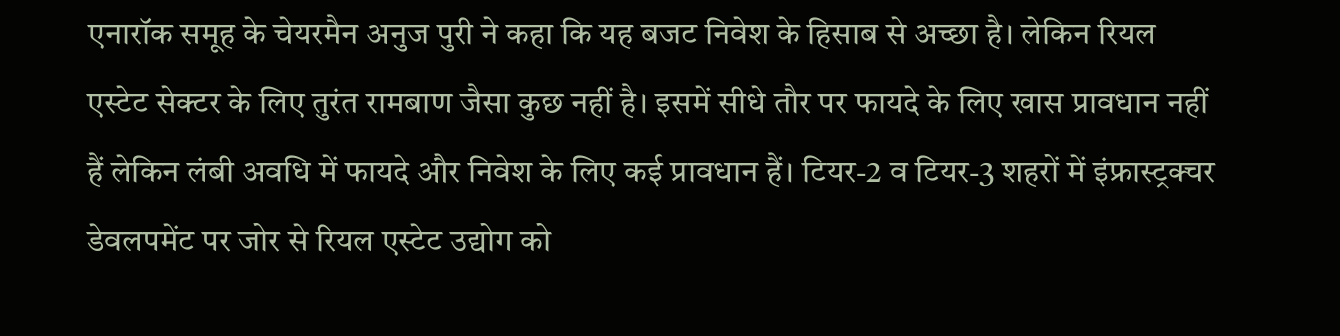एनारॉक समूह के चेयरमैन अनुज पुरी ने कहा कि यह बजट निवेश के हिसाब से अच्छा है। लेकिन रियल एस्टेट सेक्टर के लिए तुरंत रामबाण जैसा कुछ नहीं है। इसमें सीधे तौर पर फायदे के लिए खास प्रावधान नहीं हैं लेकिन लंबी अवधि में फायदे और निवेश के लिए कई प्रावधान हैं। टियर-2 व टियर-3 शहरों में इंफ्रास्ट्रक्चर डेवलपमेंट पर जोर से रियल एस्टेट उद्योग को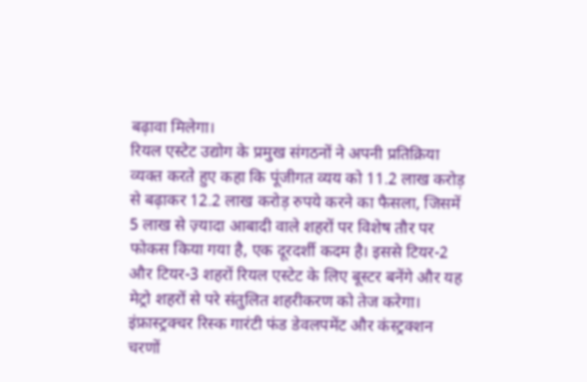बढ़ावा मिलेगा।
रियल एस्टेट उद्योग के प्रमुख संगठनों ने अपनी प्रतिक्रिया व्यक्त करते हुए कहा कि पूंजीगत व्यय को 11.2 लाख करोड़ से बढ़ाकर 12.2 लाख करोड़ रुपये करने का फैसला, जिसमें 5 लाख से ज़्यादा आबादी वाले शहरों पर विशेष तौर पर फोकस किया गया है, एक दूरदर्शी कदम है। इससे टियर-2 और टियर-3 शहरों रियल एस्टेट के लिए बूस्टर बनेंगे और यह मेट्रो शहरों से परे संतुलित शहरीकरण को तेज करेगा।
इंफ्रास्ट्रक्चर रिस्क गारंटी फंड डेवलपमेंट और कंस्ट्रक्शन चरणों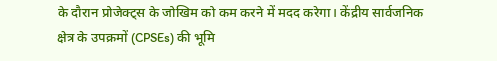के दौरान प्रोजेक्ट्स के जोखिम को कम करने में मदद करेगा। केंद्रीय सार्वजनिक क्षेत्र के उपक्रमों (CPSEs) की भूमि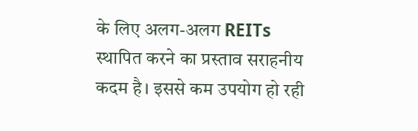के लिए अलग-अलग REITs स्थापित करने का प्रस्ताव सराहनीय कदम है। इससे कम उपयोग हो रही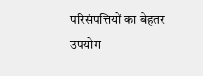परिसंपत्तियों का बेहतर उपयोग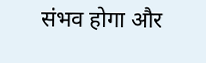संभव होगा और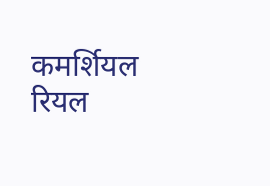कमर्शियल रियल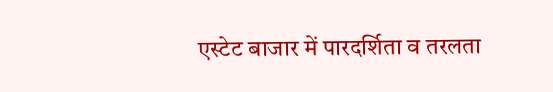एस्टेट बाजार में पारदर्शिता व तरलता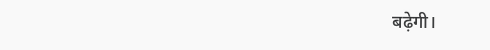बढ़ेगी।